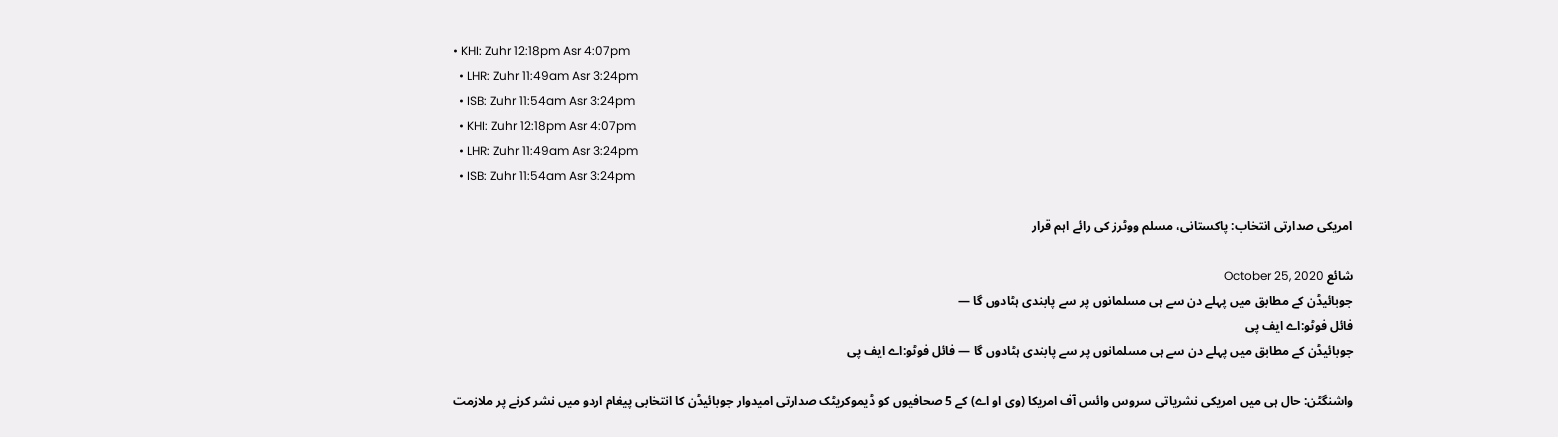• KHI: Zuhr 12:18pm Asr 4:07pm
  • LHR: Zuhr 11:49am Asr 3:24pm
  • ISB: Zuhr 11:54am Asr 3:24pm
  • KHI: Zuhr 12:18pm Asr 4:07pm
  • LHR: Zuhr 11:49am Asr 3:24pm
  • ISB: Zuhr 11:54am Asr 3:24pm

امریکی صدارتی انتخاب: پاکستانی، مسلم ووٹرز کی رائے اہم قرار

شائع October 25, 2020
جوبائیڈن کے مطابق میں پہلے دن سے ہی مسلمانوں پر سے پابندی ہٹادوں گا —
فائل فوٹو:اے ایف پی
جوبائیڈن کے مطابق میں پہلے دن سے ہی مسلمانوں پر سے پابندی ہٹادوں گا — فائل فوٹو:اے ایف پی

واشنگٹن: حال ہی میں امریکی نشریاتی سروس وائس آف امریکا (وی او اے) کے 5 صحافیوں کو ڈیموکریٹک صدارتی امیدوار جوبائیڈن کا انتخابی پیغام اردو میں نشر کرنے پر ملازمت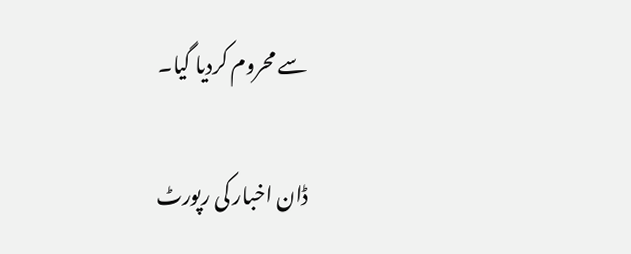سے محروم کردیا گیا۔

ڈان اخبار کی رپورٹ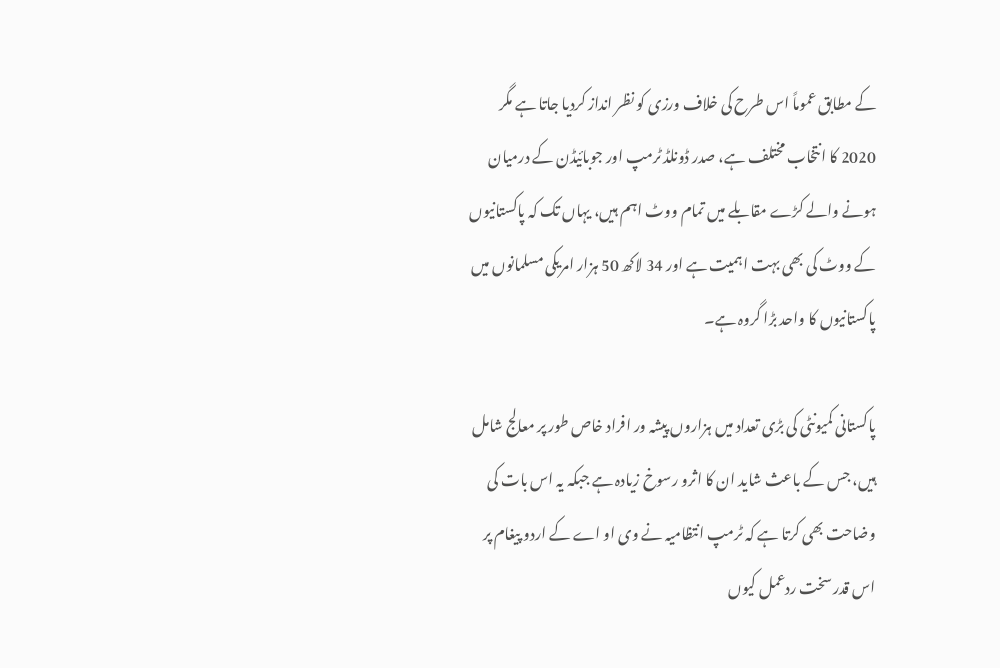کے مطابق عموماً اس طرح کی خلاف ورزی کو نظر انداز کردیا جاتا ہے مگر 2020 کا انتخاب مختلف ہے، صدر ڈونلڈ ٹرمپ اور جوبائیڈن کے درمیان ہونے والے کڑے مقابلے میں تمام ووٹ اہم ہیں، یہاں تک کہ پاکستانیوں کے ووٹ کی بھی بہت اہمیت ہے اور 34 لاکھ 50 ہزار امریکی مسلمانوں میں پاکستانیوں کا واحد بڑا گروہ ہے۔

پاکستانی کمیونٹی کی بڑی تعداد میں ہزاروں پیشہ ور افراد خاص طور پر معالج شامل ہیں، جس کے باعث شاید ان کا اثرو رسوخ زیادہ ہے جبکہ یہ اس بات کی وضاحت بھی کرتا ہے کہ ٹرمپ انتظامیہ نے وی او اے کے اردو پیغام پر اس قدر سخت ردعمل کیوں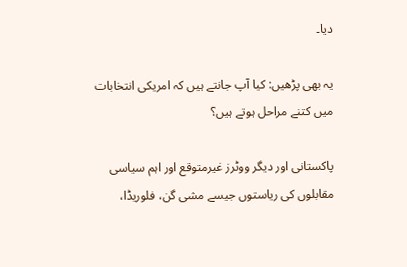دیا۔

یہ بھی پڑھیں: کیا آپ جانتے ہیں کہ امریکی انتخابات میں کتنے مراحل ہوتے ہیں؟

پاکستانی اور دیگر ووٹرز غیرمتوقع اور اہم سیاسی مقابلوں کی ریاستوں جیسے مشی گن، فلوریڈا،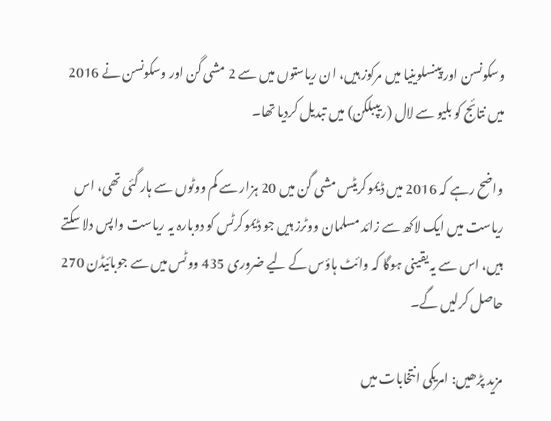وسکونسن اور پینسلوینیا میں مرکوز ہیں، ان ریاستوں میں سے 2 مشی گن اور وسکونسن نے 2016 میں نتائج کو بلیو سے لال (ریپبلکن) میں تبدیل کردیا تھا۔

واضح رہے کہ 2016 میں ڈیموکریٹس مشی گن میں 20 ہزار سے کم ووٹوں سے ہار گئی تھی، اس ریاست میں ایک لاکھ سے زائد مسلمان ووٹرز ہیں جو ڈیموکرٹس کو دوبارہ یہ ریاست واپس دلا سکتے ہیں، اس سے یہ یقینی ہوگا کہ وائٹ ہاؤس کے لیے ضروری 435 ووٹس میں سے جوبائیڈن 270 حاصل کرلیں گے۔

مزید پڑھیں: امریکی انتخابات میں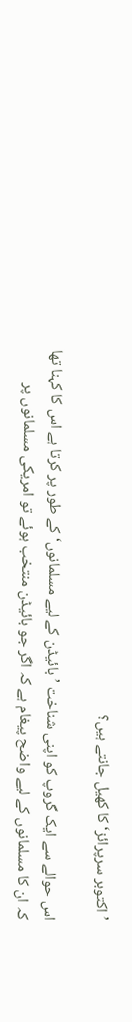’اکتوبر سرپرائز‘ کا کھیل جانتے ہیں؟

اس حوالے سے ایک گروپ کو اپنی شناخت ’بائیڈن کے لیے مسلمانوں‘ کے طور پر کرتا ہے اس کا کہنا تھا کہ ان کا مسلمانوں کے لیے واضح پیغام ہے کہ اگر جو بائیڈن منتخب ہوئے تو امریکی مسلمانوں پر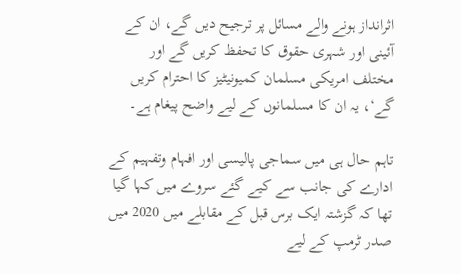اثرانداز ہونے والے مسائل پر ترجیح دیں گے، ان کے آئینی اور شہری حقوق کا تحفظ کریں گے اور مختلف امریکی مسلمان کمیونیٹیز کا احترام کریں گے‘، یہ ان کا مسلمانوں کے لیے واضح پیغام ہے۔

تاہم حال ہی میں سماجی پالیسی اور افہام وتفہیم کے ادارے کی جانب سے کیے گئے سروے میں کہا گیا تھا کہ گزشتہ ایک برس قبل کے مقابلے میں 2020 میں صدر ٹرمپ کے لیے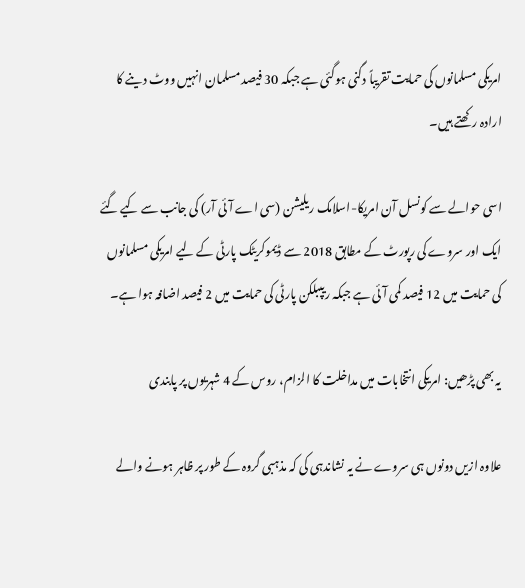امریکی مسلمانوں کی حمایت تقریباً دگنی ہوگئی ہے جبکہ 30 فیصد مسلمان انہیں ووٹ دینے کا ارادہ رکھتے ہیں۔

اسی حوالے سے کونسل آن امریکا-اسلامک ریلیشن (سی اے آئی آر) کی جانب سے کیے گئے ایک اور سروے کی رپورٹ کے مطابق 2018 سے ڈیموکریٹک پارٹی کے لیے امریکی مسلمانوں کی حمایت میں 12 فیصد کمی آئی ہے جبکہ ریپبلکن پارٹی کی حمایت میں 2 فیصد اضافہ ہوا ہے۔

یہ بھی پڑھیں: امریکی انتخابات میں مداخلت کا الزام، روس کے 4 شہریوں پر پابندی

علاوہ ازیں دونوں ہی سروے نے یہ نشاندہی کی کہ مذہبی گروہ کے طور پر ظاہر ہونے والے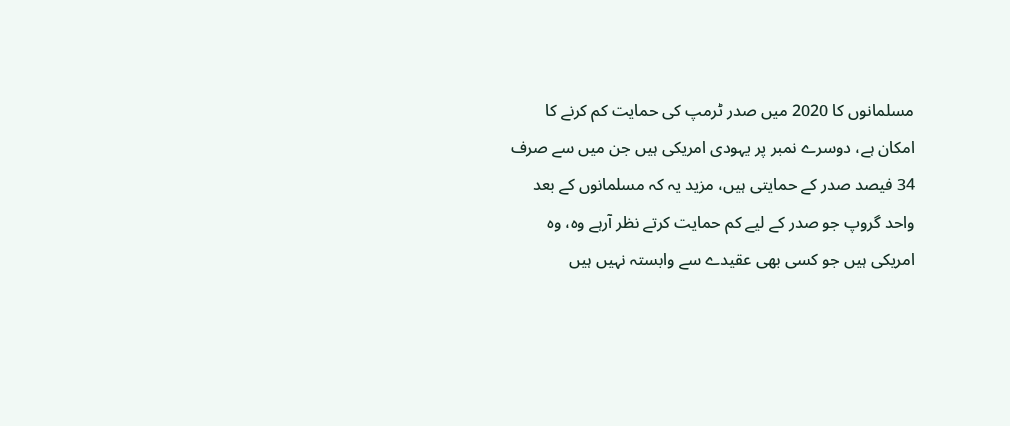مسلمانوں کا 2020 میں صدر ٹرمپ کی حمایت کم کرنے کا امکان ہے، دوسرے نمبر پر یہودی امریکی ہیں جن میں سے صرف 34 فیصد صدر کے حمایتی ہیں، مزید یہ کہ مسلمانوں کے بعد واحد گروپ جو صدر کے لیے کم حمایت کرتے نظر آرہے وہ، وہ امریکی ہیں جو کسی بھی عقیدے سے وابستہ نہیں ہیں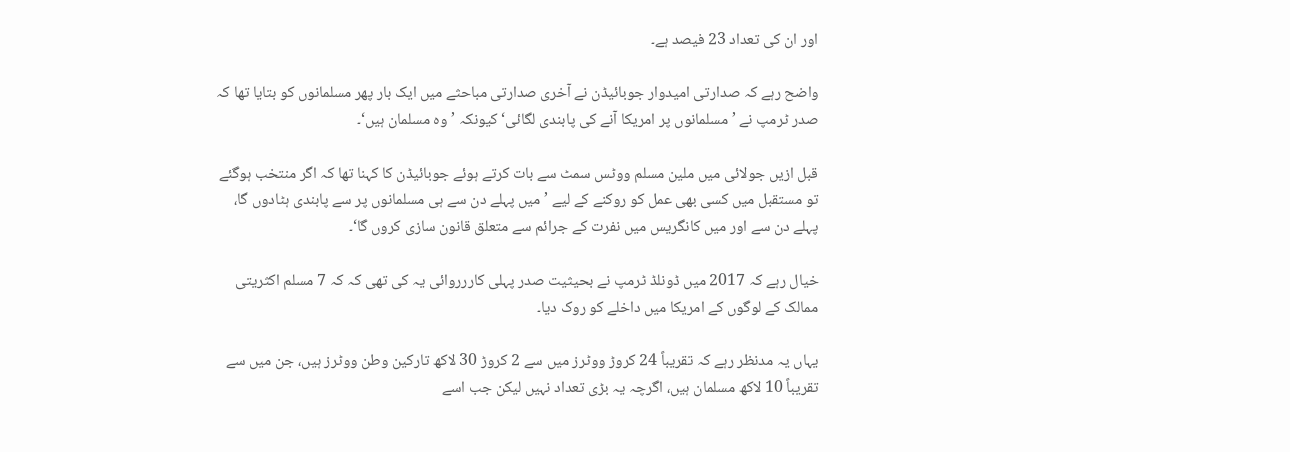اور ان کی تعداد 23 فیصد ہے۔

واضح رہے کہ صدارتی امیدوار جوبائیڈن نے آخری صدارتی مباحثے میں ایک بار پھر مسلمانوں کو بتایا تھا کہ صدر ٹرمپ نے ’مسلمانوں پر امریکا آنے کی پابندی لگائی‘ کیونکہ ’وہ مسلمان ہیں‘۔

قبل ازیں جولائی میں ملین مسلم ووٹس سمٹ سے بات کرتے ہوئے جوبائیڈن کا کہنا تھا کہ اگر منتخب ہوگئے تو مستقبل میں کسی بھی عمل کو روکنے کے لیے ’میں پہلے دن سے ہی مسلمانوں پر سے پابندی ہٹادوں گا، پہلے دن سے اور میں کانگریس میں نفرت کے جرائم سے متعلق قانون سازی کروں گا‘۔

خیال رہے کہ 2017 میں ڈونلڈ ٹرمپ نے بحیثیت صدر پہلی کاررروائی یہ کی تھی کہ کہ 7 مسلم اکثریتی ممالک کے لوگوں کے امریکا میں داخلے کو روک دیا۔

یہاں یہ مدنظر رہے کہ تقریباً 24 کروڑ ووٹرز میں سے 2 کروڑ 30 لاکھ تارکین وطن ووٹرز ہیں، جن میں سے تقریباً 10 لاکھ مسلمان ہیں، اگرچہ یہ بڑی تعداد نہیں لیکن جب اسے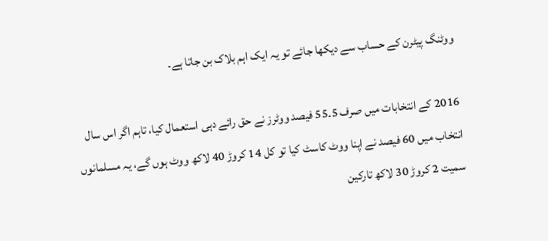ووٹنگ پیٹرن کے حساب سے دیکھا جائے تو یہ ایک اہم بلاک بن جاتا ہے۔

2016 کے انتخابات میں صرف 5۔55 فیصد ووٹرز نے حق رائے دہی استعمال کیا، تاہم اگر اس سال انتخاب میں 60 فیصد نے اپنا ووٹ کاسٹ کیا تو کل 14 کروڑ 40 لاکھ ووٹ ہوں گے، یہ مسلمانوں سمیت 2 کروڑ 30 لاکھ تارکین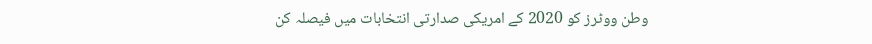وطن ووٹرز کو 2020 کے امریکی صدارتی انتخابات میں فیصلہ کن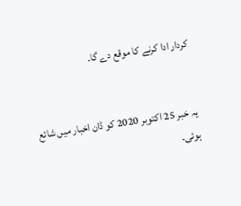کردار ادا کرنے کا موقع دے گا۔


یہ خبر 25 اکتوبر 2020 کو ڈان اخبار میں شائع ہوئی۔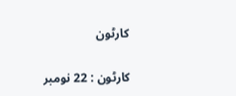کارٹون

کارٹون : 22 نومبر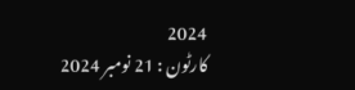2024
کارٹون : 21 نومبر 2024